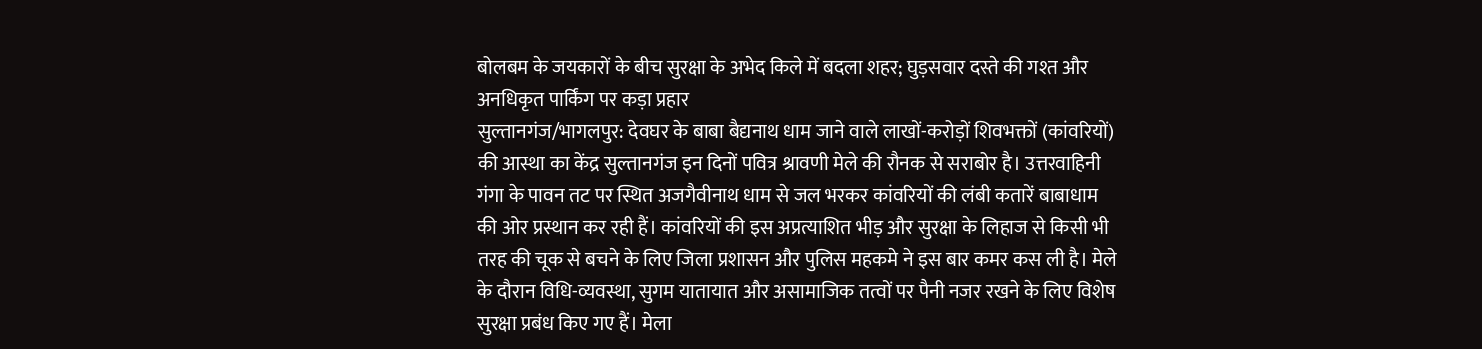बोलबम के जयकारों के बीच सुरक्षा के अभेद किले में बदला शहर; घुड़सवार दस्ते की गश्त और अनधिकृत पार्किंग पर कड़ा प्रहार
सुल्तानगंज/भागलपुर: देवघर के बाबा बैद्यनाथ धाम जाने वाले लाखों-करोड़ों शिवभक्तों (कांवरियों) की आस्था का केंद्र सुल्तानगंज इन दिनों पवित्र श्रावणी मेले की रौनक से सराबोर है। उत्तरवाहिनी गंगा के पावन तट पर स्थित अजगैवीनाथ धाम से जल भरकर कांवरियों की लंबी कतारें बाबाधाम की ओर प्रस्थान कर रही हैं। कांवरियों की इस अप्रत्याशित भीड़ और सुरक्षा के लिहाज से किसी भी तरह की चूक से बचने के लिए जिला प्रशासन और पुलिस महकमे ने इस बार कमर कस ली है। मेले के दौरान विधि-व्यवस्था, सुगम यातायात और असामाजिक तत्वों पर पैनी नजर रखने के लिए विशेष सुरक्षा प्रबंध किए गए हैं। मेला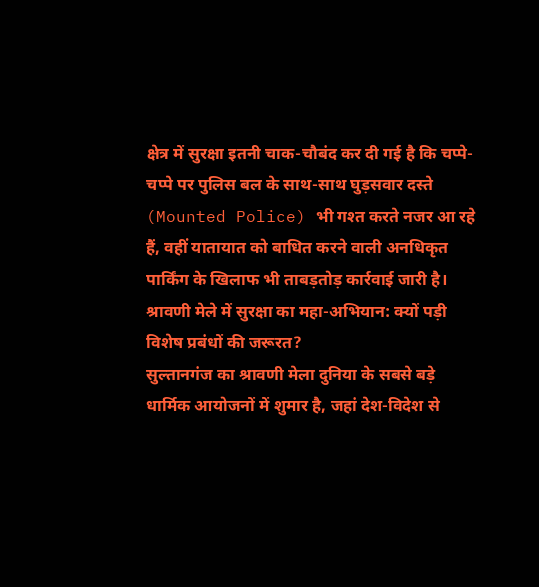क्षेत्र में सुरक्षा इतनी चाक-चौबंद कर दी गई है कि चप्पे-चप्पे पर पुलिस बल के साथ-साथ घुड़सवार दस्ते (Mounted Police) भी गश्त करते नजर आ रहे हैं, वहीं यातायात को बाधित करने वाली अनधिकृत पार्किंग के खिलाफ भी ताबड़तोड़ कार्रवाई जारी है।
श्रावणी मेले में सुरक्षा का महा-अभियान: क्यों पड़ी विशेष प्रबंधों की जरूरत?
सुल्तानगंज का श्रावणी मेला दुनिया के सबसे बड़े धार्मिक आयोजनों में शुमार है, जहां देश-विदेश से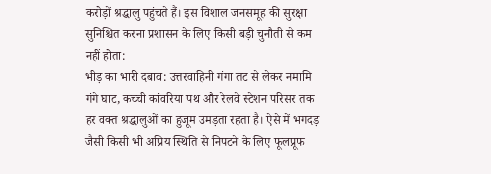करोड़ों श्रद्धालु पहुंचते हैं। इस विशाल जनसमूह की सुरक्षा सुनिश्चित करना प्रशासन के लिए किसी बड़ी चुनौती से कम नहीं होता:
भीड़ का भारी दबाव: उत्तरवाहिनी गंगा तट से लेकर नमामि गंगे घाट, कच्ची कांवरिया पथ और रेलवे स्टेशन परिसर तक हर वक्त श्रद्धालुओं का हुजूम उमड़ता रहता है। ऐसे में भगदड़ जैसी किसी भी अप्रिय स्थिति से निपटने के लिए फूलप्रूफ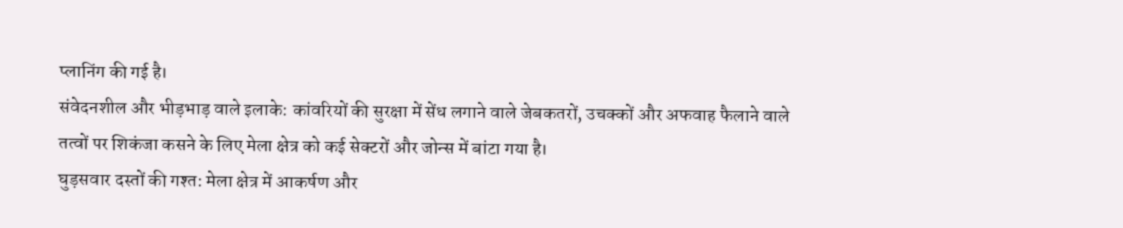प्लानिंग की गई है।
संवेदनशील और भीड़भाड़ वाले इलाके: कांवरियों की सुरक्षा में सेंध लगाने वाले जेबकतरों, उचक्कों और अफवाह फैलाने वाले तत्वों पर शिकंजा कसने के लिए मेला क्षेत्र को कई सेक्टरों और जोन्स में बांटा गया है।
घुड़सवार दस्तों की गश्त: मेला क्षेत्र में आकर्षण और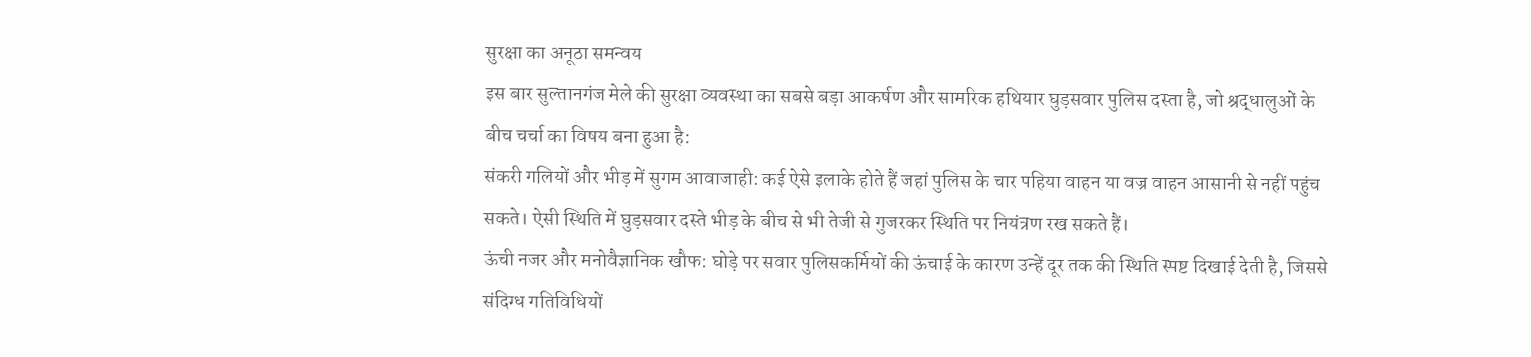सुरक्षा का अनूठा समन्वय
इस बार सुल्तानगंज मेले की सुरक्षा व्यवस्था का सबसे बड़ा आकर्षण और सामरिक हथियार घुड़सवार पुलिस दस्ता है, जो श्रद्धालुओं के बीच चर्चा का विषय बना हुआ है:
संकरी गलियों और भीड़ में सुगम आवाजाही: कई ऐसे इलाके होते हैं जहां पुलिस के चार पहिया वाहन या वज्र वाहन आसानी से नहीं पहुंच सकते। ऐसी स्थिति में घुड़सवार दस्ते भीड़ के बीच से भी तेजी से गुजरकर स्थिति पर नियंत्रण रख सकते हैं।
ऊंची नजर और मनोवैज्ञानिक खौफ: घोड़े पर सवार पुलिसकर्मियों की ऊंचाई के कारण उन्हें दूर तक की स्थिति स्पष्ट दिखाई देती है, जिससे संदिग्ध गतिविधियों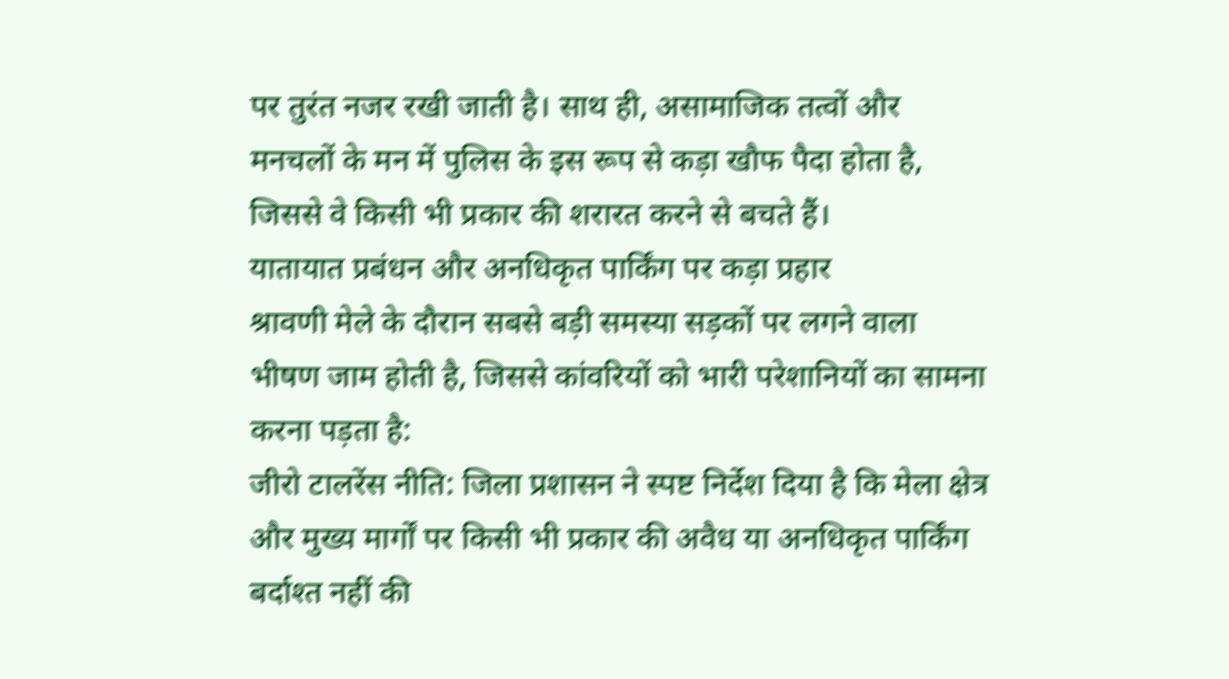पर तुरंत नजर रखी जाती है। साथ ही, असामाजिक तत्वों और मनचलों के मन में पुलिस के इस रूप से कड़ा खौफ पैदा होता है, जिससे वे किसी भी प्रकार की शरारत करने से बचते हैं।
यातायात प्रबंधन और अनधिकृत पार्किंग पर कड़ा प्रहार
श्रावणी मेले के दौरान सबसे बड़ी समस्या सड़कों पर लगने वाला भीषण जाम होती है, जिससे कांवरियों को भारी परेशानियों का सामना करना पड़ता है:
जीरो टालरेंस नीति: जिला प्रशासन ने स्पष्ट निर्देश दिया है कि मेला क्षेत्र और मुख्य मार्गों पर किसी भी प्रकार की अवैध या अनधिकृत पार्किंग बर्दाश्त नहीं की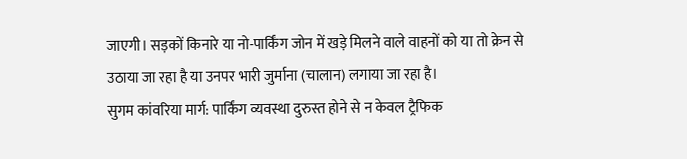जाएगी। सड़कों किनारे या नो-पार्किंग जोन में खड़े मिलने वाले वाहनों को या तो क्रेन से उठाया जा रहा है या उनपर भारी जुर्माना (चालान) लगाया जा रहा है।
सुगम कांवरिया मार्ग: पार्किंग व्यवस्था दुरुस्त होने से न केवल ट्रैफिक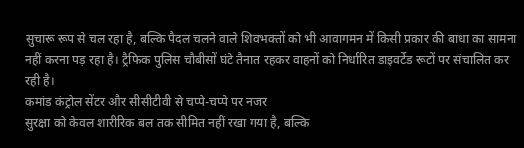सुचारू रूप से चल रहा है, बल्कि पैदल चलने वाले शिवभक्तों को भी आवागमन में किसी प्रकार की बाधा का सामना नहीं करना पड़ रहा है। ट्रैफिक पुलिस चौबीसों घंटे तैनात रहकर वाहनों को निर्धारित डाइवर्टेड रूटों पर संचालित कर रही है।
कमांड कंट्रोल सेंटर और सीसीटीवी से चप्पे-चप्पे पर नजर
सुरक्षा को केवल शारीरिक बल तक सीमित नहीं रखा गया है, बल्कि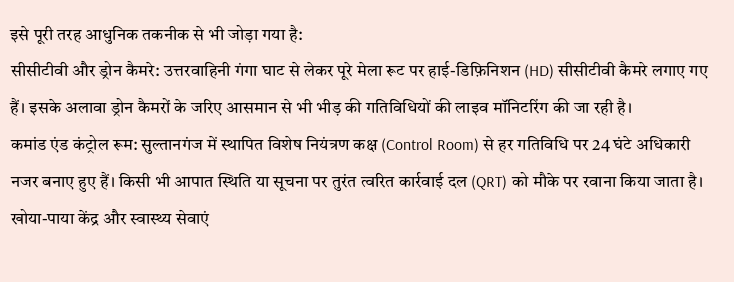इसे पूरी तरह आधुनिक तकनीक से भी जोड़ा गया है:
सीसीटीवी और ड्रोन कैमरे: उत्तरवाहिनी गंगा घाट से लेकर पूरे मेला रूट पर हाई-डिफ़िनिशन (HD) सीसीटीवी कैमरे लगाए गए हैं। इसके अलावा ड्रोन कैमरों के जरिए आसमान से भी भीड़ की गतिविधियों की लाइव मॉनिटरिंग की जा रही है।
कमांड एंड कंट्रोल रूम: सुल्तानगंज में स्थापित विशेष नियंत्रण कक्ष (Control Room) से हर गतिविधि पर 24 घंटे अधिकारी नजर बनाए हुए हैं। किसी भी आपात स्थिति या सूचना पर तुरंत त्वरित कार्रवाई दल (QRT) को मौके पर रवाना किया जाता है।
खोया-पाया केंद्र और स्वास्थ्य सेवाएं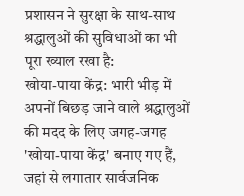प्रशासन ने सुरक्षा के साथ-साथ श्रद्धालुओं की सुविधाओं का भी पूरा ख्याल रखा है:
खोया-पाया केंद्र: भारी भीड़ में अपनों बिछड़ जाने वाले श्रद्धालुओं की मदद के लिए जगह-जगह 'खोया-पाया केंद्र' बनाए गए हैं, जहां से लगातार सार्वजनिक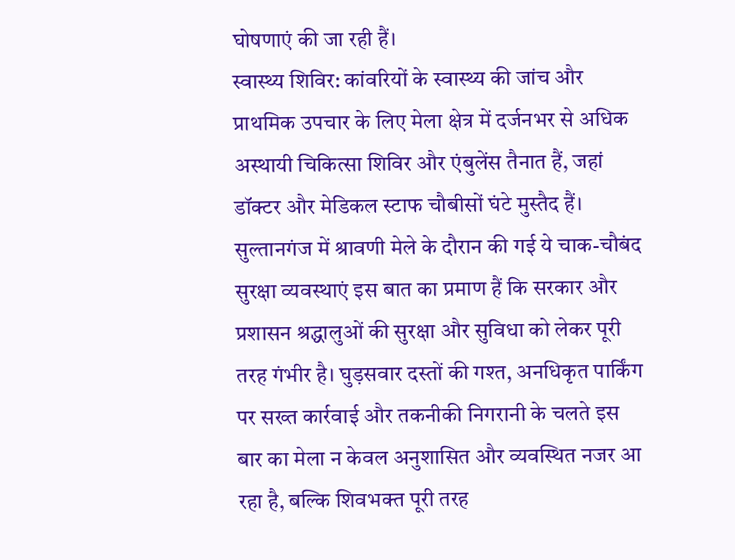घोषणाएं की जा रही हैं।
स्वास्थ्य शिविर: कांवरियों के स्वास्थ्य की जांच और प्राथमिक उपचार के लिए मेला क्षेत्र में दर्जनभर से अधिक अस्थायी चिकित्सा शिविर और एंबुलेंस तैनात हैं, जहां डॉक्टर और मेडिकल स्टाफ चौबीसों घंटे मुस्तैद हैं।
सुल्तानगंज में श्रावणी मेले के दौरान की गई ये चाक-चौबंद सुरक्षा व्यवस्थाएं इस बात का प्रमाण हैं कि सरकार और प्रशासन श्रद्धालुओं की सुरक्षा और सुविधा को लेकर पूरी तरह गंभीर है। घुड़सवार दस्तों की गश्त, अनधिकृत पार्किंग पर सख्त कार्रवाई और तकनीकी निगरानी के चलते इस बार का मेला न केवल अनुशासित और व्यवस्थित नजर आ रहा है, बल्कि शिवभक्त पूरी तरह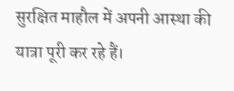सुरक्षित माहौल में अपनी आस्था की यात्रा पूरी कर रहे हैं।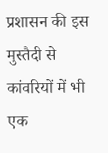प्रशासन की इस मुस्तैदी से कांवरियों में भी एक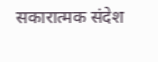सकारात्मक संदेश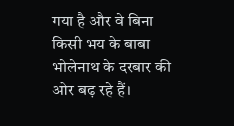गया है और वे बिना किसी भय के बाबा भोलेनाथ के दरबार की ओर बढ़ रहे हैं।